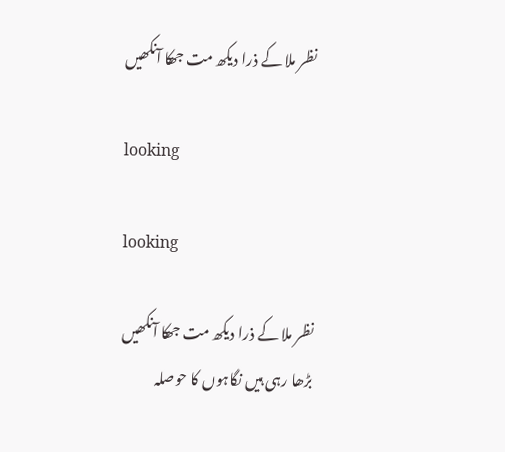نظر ملا کے ذرا دیکھ مت جھکا آنکھیں

looking

looking

نظر ملا کے ذرا دیکھ مت جھکا آنکھیں
بڑھا رہی ہیں نگاہوں کا حوصلہ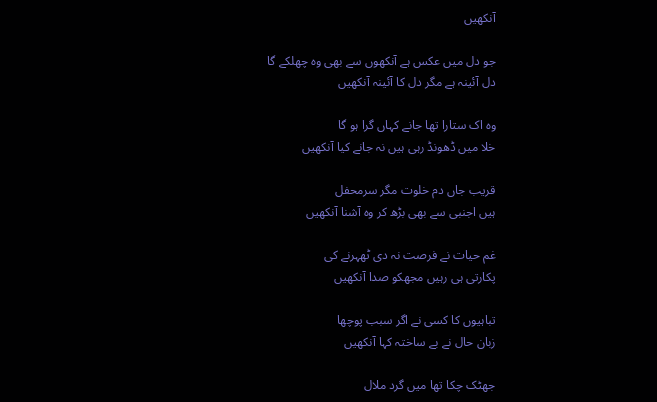آنکھیں

جو دل میں عکس ہے آنکھوں سے بھی وہ چھلکے گا
دل آئینہ ہے مگر دل کا آئینہ آنکھیں

وہ اک ستارا تھا جانے کہاں گرا ہو گا
خلا میں ڈھونڈ رہی ہیں نہ جانے کیا آنکھیں

قریب جاں دم خلوت مگر سرمحفل
ہیں اجنبی سے بھی بڑھ کر وہ آشنا آنکھیں

غم حیات نے فرصت نہ دی ٹھہرنے کی
پکارتی ہی رہیں مجھکو صدا آنکھیں

تباہیوں کا کسی نے اگر سبب پوچھا
زبان حال نے بے ساختہ کہا آنکھیں

جھٹک چکا تھا میں گرد ملال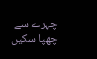چہرے سے
چھپا سکیں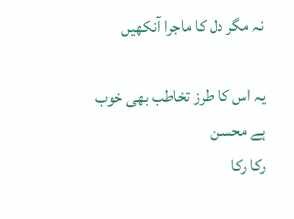نہ مگر دل کا ماجرا آنکھیں

یہ اس کا طرز تخاطب بھی خوب ہے محسن
رکا رکا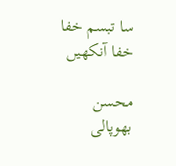سا تبسم خفا خفا آنکھیں

محسن بھوپالی